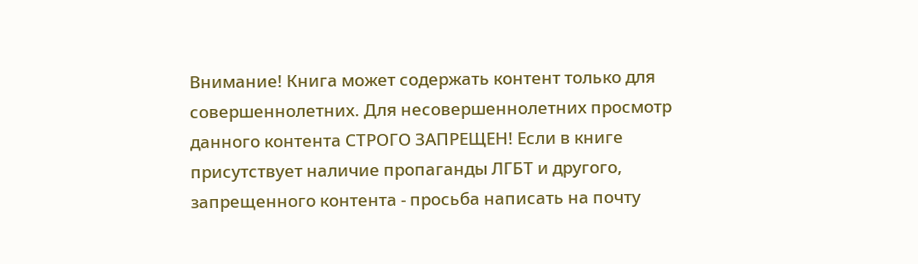Внимание! Книга может содержать контент только для совершеннолетних. Для несовершеннолетних просмотр данного контента СТРОГО ЗАПРЕЩЕН! Если в книге присутствует наличие пропаганды ЛГБТ и другого, запрещенного контента - просьба написать на почту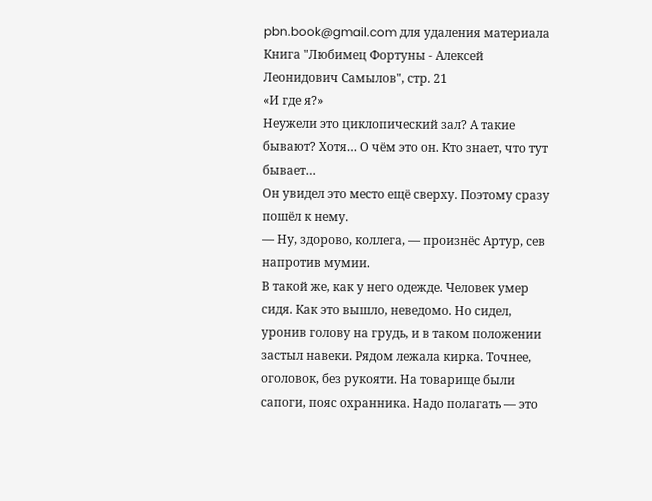pbn.book@gmail.com для удаления материала
Книга "Любимец Фортуны - Алексей Леонидович Самылов", стр. 21
«И где я?»
Неужели это циклопический зал? А такие бывают? Хотя… О чём это он. Кто знает, что тут бывает…
Он увидел это место ещё сверху. Поэтому сразу пошёл к нему.
— Ну, здорово, коллега, — произнёс Артур, сев напротив мумии.
В такой же, как у него одежде. Человек умер сидя. Как это вышло, неведомо. Но сидел, уронив голову на грудь, и в таком положении застыл навеки. Рядом лежала кирка. Точнее, оголовок, без рукояти. На товарище были сапоги, пояс охранника. Надо полагать — это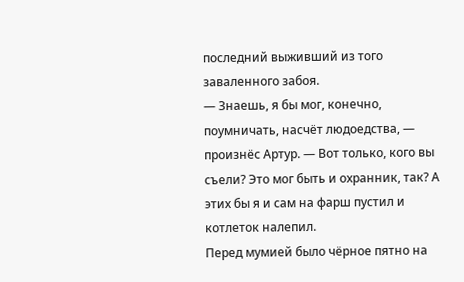последний выживший из того заваленного забоя.
— Знаешь, я бы мог, конечно, поумничать, насчёт людоедства, — произнёс Артур. — Вот только, кого вы съели? Это мог быть и охранник, так? А этих бы я и сам на фарш пустил и котлеток налепил.
Перед мумией было чёрное пятно на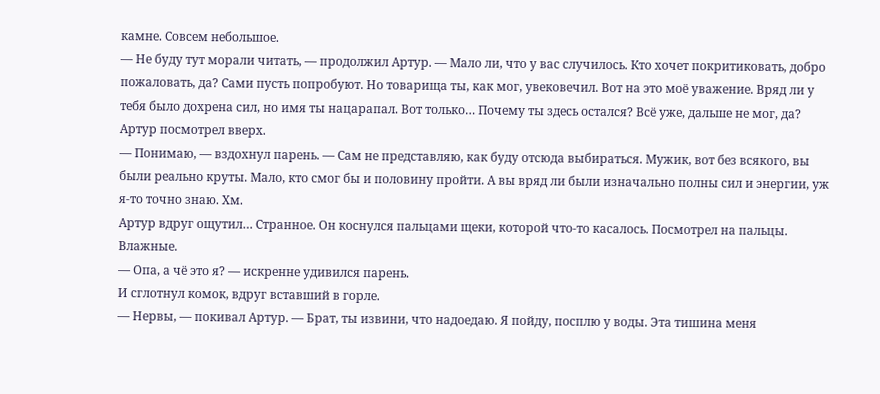камне. Совсем небольшое.
— Не буду тут морали читать, — продолжил Артур. — Мало ли, что у вас случилось. Кто хочет покритиковать, добро пожаловать, да? Сами пусть попробуют. Но товарища ты, как мог, увековечил. Вот на это моё уважение. Вряд ли у тебя было дохрена сил, но имя ты нацарапал. Вот только… Почему ты здесь остался? Всё уже, дальше не мог, да?
Артур посмотрел вверх.
— Понимаю, — вздохнул парень. — Сам не представляю, как буду отсюда выбираться. Мужик, вот без всякого, вы были реально круты. Мало, кто смог бы и половину пройти. А вы вряд ли были изначально полны сил и энергии, уж я-то точно знаю. Хм.
Артур вдруг ощутил… Странное. Он коснулся пальцами щеки, которой что-то касалось. Посмотрел на пальцы. Влажные.
— Опа, а чё это я? — искренне удивился парень.
И сглотнул комок, вдруг вставший в горле.
— Нервы, — покивал Артур. — Брат, ты извини, что надоедаю. Я пойду, посплю у воды. Эта тишина меня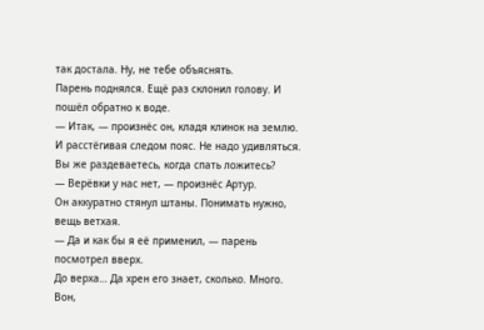так достала. Ну, не тебе объяснять.
Парень поднялся. Ещё раз склонил голову. И пошёл обратно к воде.
— Итак, — произнёс он, кладя клинок на землю.
И расстёгивая следом пояс. Не надо удивляться. Вы же раздеваетесь, когда спать ложитесь?
— Верёвки у нас нет, — произнёс Артур.
Он аккуратно стянул штаны. Понимать нужно, вещь ветхая.
— Да и как бы я её применил, — парень посмотрел вверх.
До верха… Да хрен его знает, сколько. Много. Вон,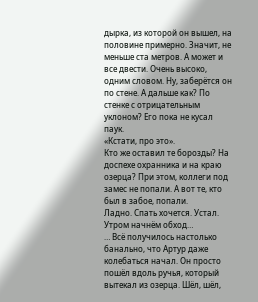дырка, из которой он вышел, на половине примерно. Значит, не меньше ста метров. А может и все двести. Очень высоко, одним словом. Ну, заберётся он по стене. А дальше как? По стенке с отрицательным уклоном? Его пока не кусал паук.
«Кстати, про это».
Кто же оставил те борозды? На доспехе охранника и на краю озерца? При этом, коллеги под замес не попали. А вот те, кто был в забое, попали.
Ладно. Спать хочется. Устал. Утром начнём обход…
… Всё получилось настолько банально, что Артур даже колебаться начал. Он просто пошёл вдоль ручья, который вытекал из озерца. Шёл, шёл,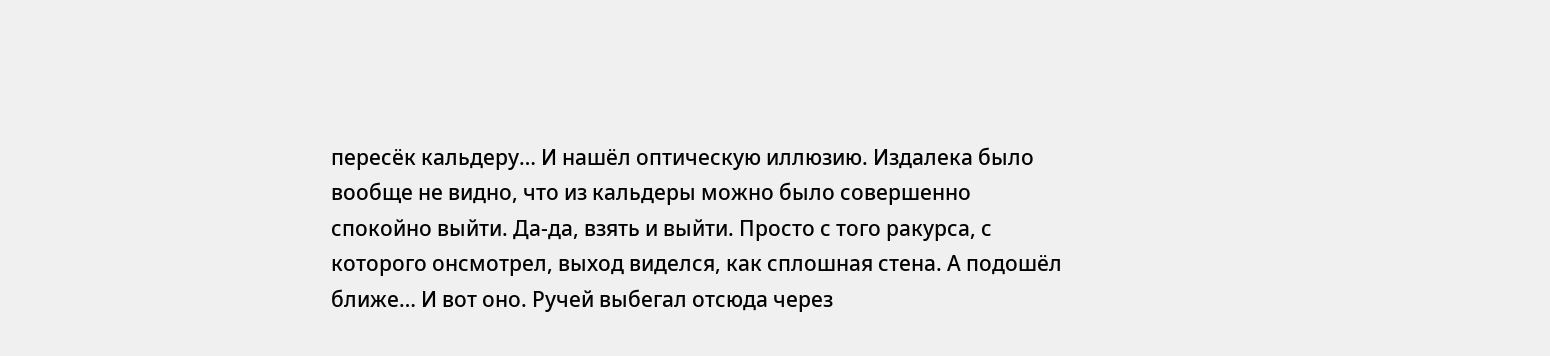пересёк кальдеру… И нашёл оптическую иллюзию. Издалека было вообще не видно, что из кальдеры можно было совершенно спокойно выйти. Да-да, взять и выйти. Просто с того ракурса, с которого онсмотрел, выход виделся, как сплошная стена. А подошёл ближе… И вот оно. Ручей выбегал отсюда через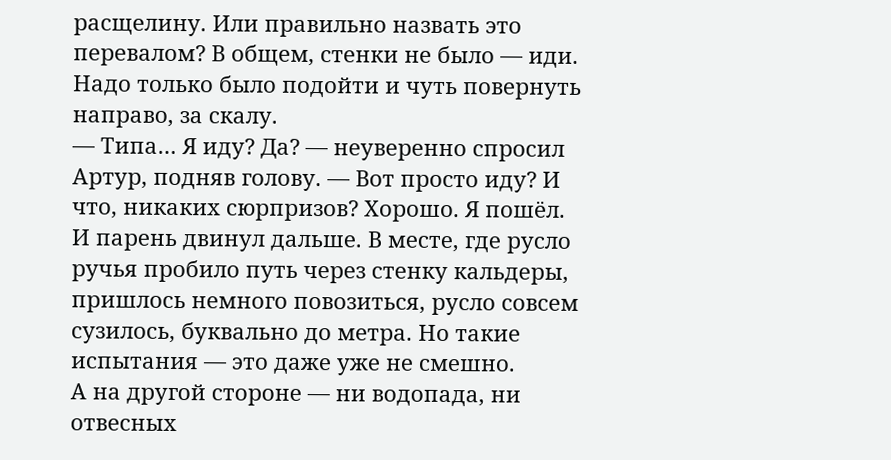расщелину. Или правильно назвать это перевалом? В общем, стенки не было — иди. Надо только было подойти и чуть повернуть направо, за скалу.
— Типа… Я иду? Да? — неуверенно спросил Артур, подняв голову. — Вот просто иду? И что, никаких сюрпризов? Хорошо. Я пошёл.
И парень двинул дальше. В месте, где русло ручья пробило путь через стенку кальдеры, пришлось немного повозиться, русло совсем сузилось, буквально до метра. Но такие испытания — это даже уже не смешно.
А на другой стороне — ни водопада, ни отвесных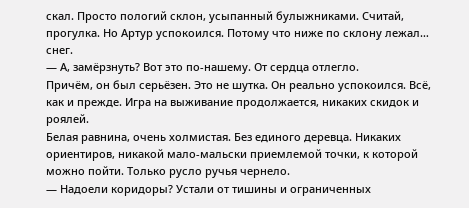скал. Просто пологий склон, усыпанный булыжниками. Считай, прогулка. Но Артур успокоился. Потому что ниже по склону лежал… снег.
— А, замёрзнуть? Вот это по-нашему. От сердца отлегло.
Причём, он был серьёзен. Это не шутка. Он реально успокоился. Всё, как и прежде. Игра на выживание продолжается, никаких скидок и роялей.
Белая равнина, очень холмистая. Без единого деревца. Никаких ориентиров, никакой мало-мальски приемлемой точки, к которой можно пойти. Только русло ручья чернело.
— Надоели коридоры? Устали от тишины и ограниченных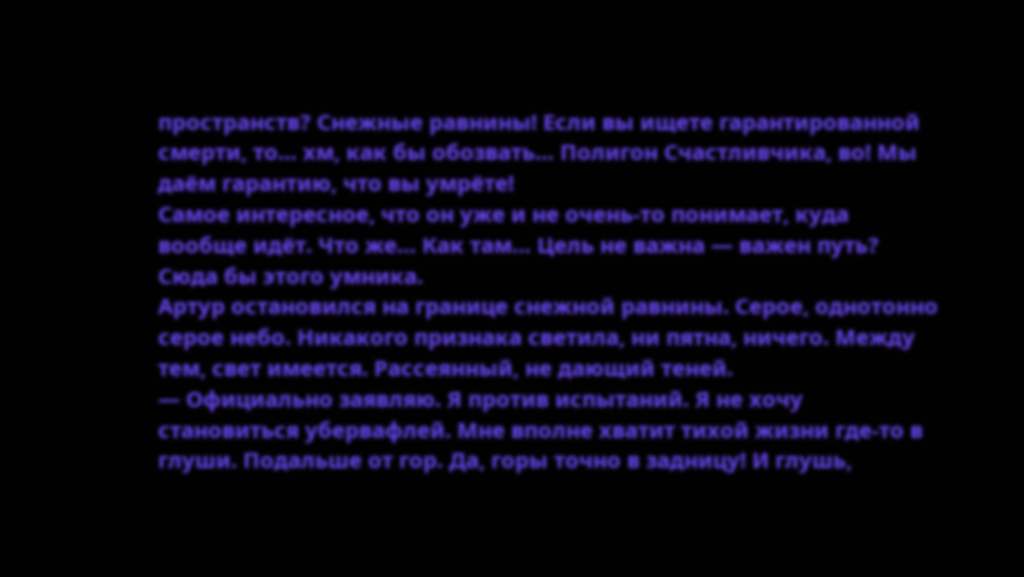пространств? Снежные равнины! Если вы ищете гарантированной смерти, то… хм, как бы обозвать… Полигон Счастливчика, во! Мы даём гарантию, что вы умрёте!
Самое интересное, что он уже и не очень-то понимает, куда вообще идёт. Что же… Как там… Цель не важна — важен путь? Сюда бы этого умника.
Артур остановился на границе снежной равнины. Серое, однотонно серое небо. Никакого признака светила, ни пятна, ничего. Между тем, свет имеется. Рассеянный, не дающий теней.
— Официально заявляю. Я против испытаний. Я не хочу становиться убервафлей. Мне вполне хватит тихой жизни где-то в глуши. Подальше от гор. Да, горы точно в задницу! И глушь,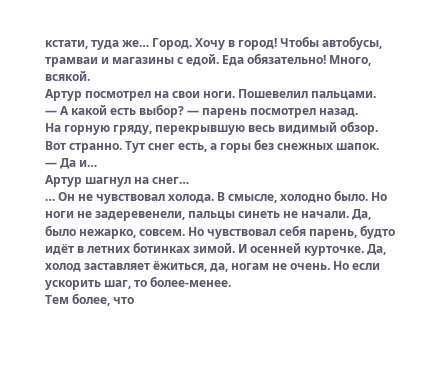кстати, туда же… Город. Хочу в город! Чтобы автобусы, трамваи и магазины с едой. Еда обязательно! Много, всякой.
Артур посмотрел на свои ноги. Пошевелил пальцами.
— А какой есть выбор? — парень посмотрел назад.
На горную гряду, перекрывшую весь видимый обзор. Вот странно. Тут снег есть, а горы без снежных шапок.
— Да и…
Артур шагнул на снег…
… Он не чувствовал холода. В смысле, холодно было. Но ноги не задеревенели, пальцы синеть не начали. Да, было нежарко, совсем. Но чувствовал себя парень, будто идёт в летних ботинках зимой. И осенней курточке. Да, холод заставляет ёжиться, да, ногам не очень. Но если ускорить шаг, то более-менее.
Тем более, что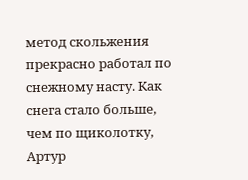метод скольжения прекрасно работал по снежному насту. Как снега стало больше, чем по щиколотку, Артур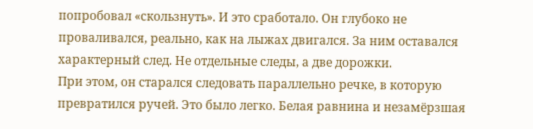попробовал «скользнуть». И это сработало. Он глубоко не проваливался, реально, как на лыжах двигался. За ним оставался характерный след. Не отдельные следы, а две дорожки.
При этом, он старался следовать параллельно речке, в которую превратился ручей. Это было легко. Белая равнина и незамёрзшая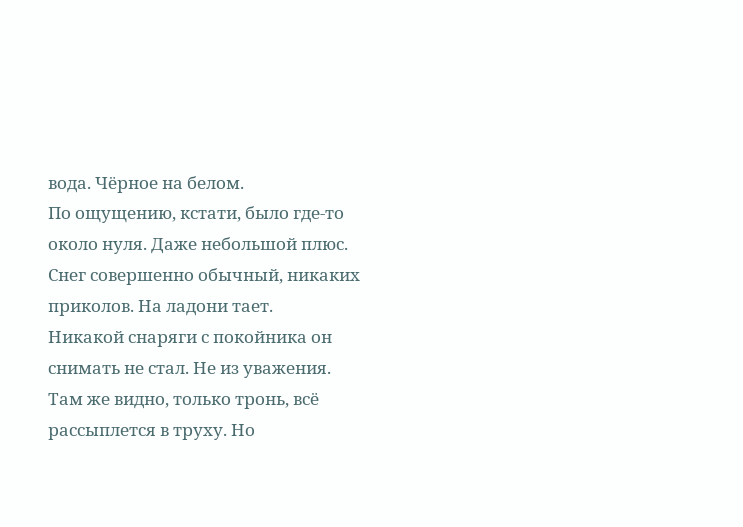вода. Чёрное на белом.
По ощущению, кстати, было где-то около нуля. Даже небольшой плюс. Снег совершенно обычный, никаких приколов. На ладони тает.
Никакой снаряги с покойника он снимать не стал. Не из уважения. Там же видно, только тронь, всё рассыплется в труху. Но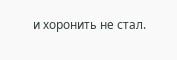и хоронить не стал.